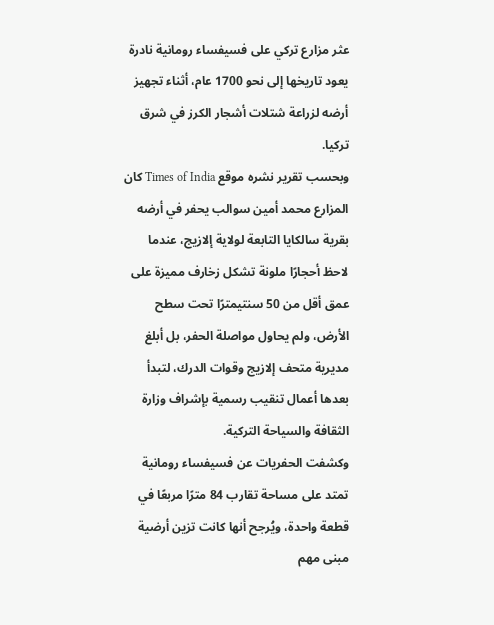عثر مزارع تركي على فسيفساء رومانية نادرة يعود تاريخها إلى نحو 1700 عام، أثناء تجهيز أرضه لزراعة شتلات أشجار الكرز في شرق تركيا.
وبحسب تقرير نشره موقع Times of India كان المزارع محمد أمين سوالب يحفر في أرضه بقرية سالكايا التابعة لولاية إلازيج، عندما لاحظ أحجارًا ملونة تشكل زخارف مميزة على عمق أقل من 50 سنتيمترًا تحت سطح الأرض، ولم يحاول مواصلة الحفر، بل أبلغ مديرية متحف إلازيج وقوات الدرك، لتبدأ بعدها أعمال تنقيب رسمية بإشراف وزارة الثقافة والسياحة التركية.
وكشفت الحفريات عن فسيفساء رومانية تمتد على مساحة تقارب 84 مترًا مربعًا في قطعة واحدة، ويُرجح أنها كانت تزين أرضية مبنى مهم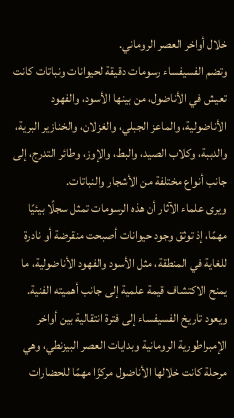خلال أواخر العصر الروماني.
وتضم الفسيفساء رسومات دقيقة لحيوانات ونباتات كانت تعيش في الأناضول، من بينها الأسود، والفهود الأناضولية، والماعز الجبلي، والغزلان، والخنازير البرية، والدببة، وكلاب الصيد، والبط، والإوز، وطائر التدرج، إلى جانب أنواع مختلفة من الأشجار والنباتات.
ويرى علماء الآثار أن هذه الرسومات تمثل سجلًا بيئيًا مهمًا، إذ توثق وجود حيوانات أصبحت منقرضة أو نادرة للغاية في المنطقة، مثل الأسود والفهود الأناضولية، ما يمنح الاكتشاف قيمة علمية إلى جانب أهميته الفنية.
ويعود تاريخ الفسيفساء إلى فترة انتقالية بين أواخر الإمبراطورية الرومانية وبدايات العصر البيزنطي، وهي مرحلة كانت خلالها الأناضول مركزًا مهمًا للحضارات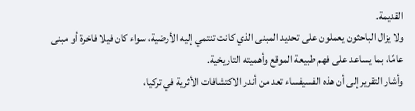القديمة.
ولا يزال الباحثون يعملون على تحديد المبنى الذي كانت تنتمي إليه الأرضية، سواء كان فيلا فاخرة أو مبنى عامًا، بما يساعد على فهم طبيعة الموقع وأهميته التاريخية.
وأشار التقرير إلى أن هذه الفسيفساء تعد من أندر الاكتشافات الأثرية في تركيا،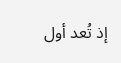إذ تُعد أول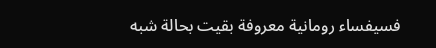فسيفساء رومانية معروفة بقيت بحالة شبه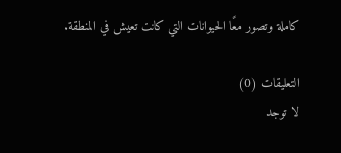كاملة وتصور معًا الحيوانات التي كانت تعيش في المنطقة.

التعليقات (0)
لا توجد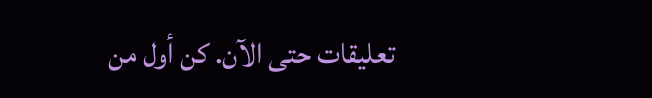تعليقات حتى الآن. كن أول من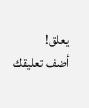يعلق!
أضف تعليقك